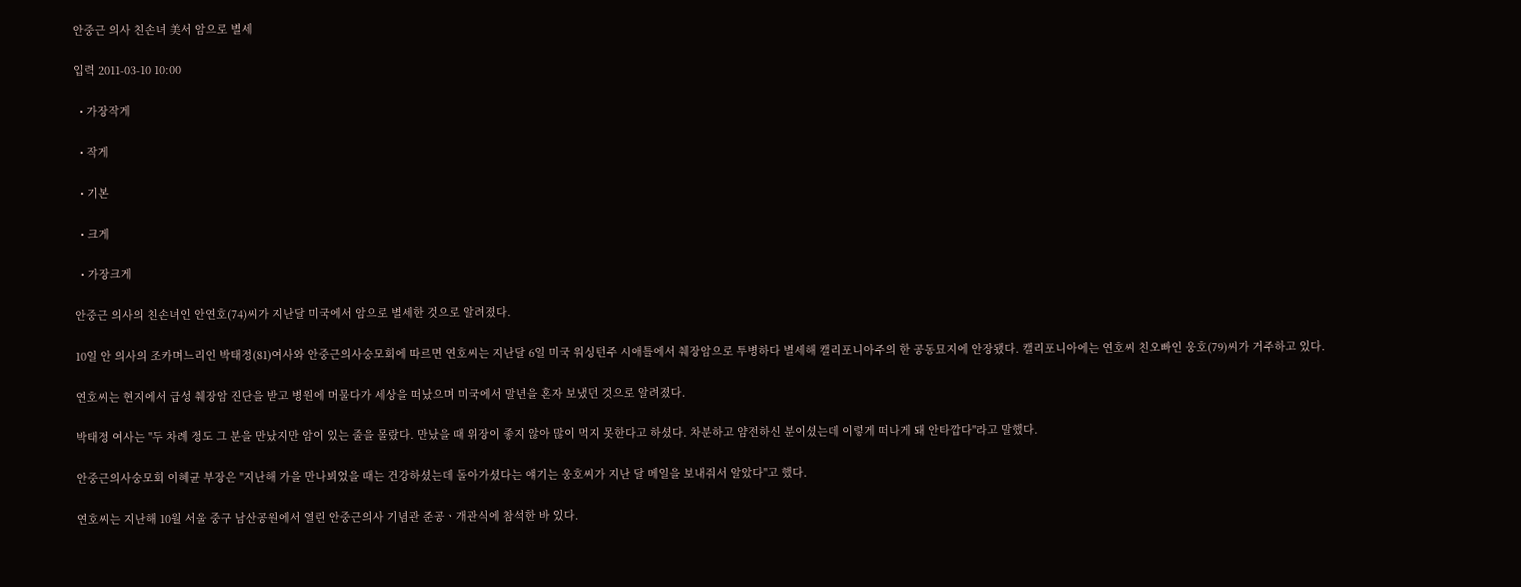안중근 의사 친손녀 美서 암으로 별세

입력 2011-03-10 10:00

  • 가장작게

  • 작게

  • 기본

  • 크게

  • 가장크게

안중근 의사의 친손녀인 안연호(74)씨가 지난달 미국에서 암으로 별세한 것으로 알려졌다.

10일 안 의사의 조카며느리인 박태정(81)여사와 안중근의사숭모회에 따르면 연호씨는 지난달 6일 미국 워싱턴주 시애틀에서 췌장암으로 투병하다 별세해 캘리포니아주의 한 공동묘지에 안장됐다. 캘리포니아에는 연호씨 친오빠인 웅호(79)씨가 거주하고 있다.

연호씨는 현지에서 급성 췌장암 진단을 받고 병원에 머물다가 세상을 떠났으며 미국에서 말년을 혼자 보냈던 것으로 알려졌다.

박태정 여사는 "두 차례 정도 그 분을 만났지만 암이 있는 줄을 몰랐다. 만났을 때 위장이 좋지 않아 많이 먹지 못한다고 하셨다. 차분하고 얌전하신 분이셨는데 이렇게 떠나게 돼 안타깝다"라고 말했다.

안중근의사숭모회 이혜균 부장은 "지난해 가을 만나뵈었을 때는 건강하셨는데 돌아가셨다는 얘기는 웅호씨가 지난 달 메일을 보내줘서 알았다"고 했다.

연호씨는 지난해 10월 서울 중구 남산공원에서 열린 안중근의사 기념관 준공ㆍ개관식에 참석한 바 있다.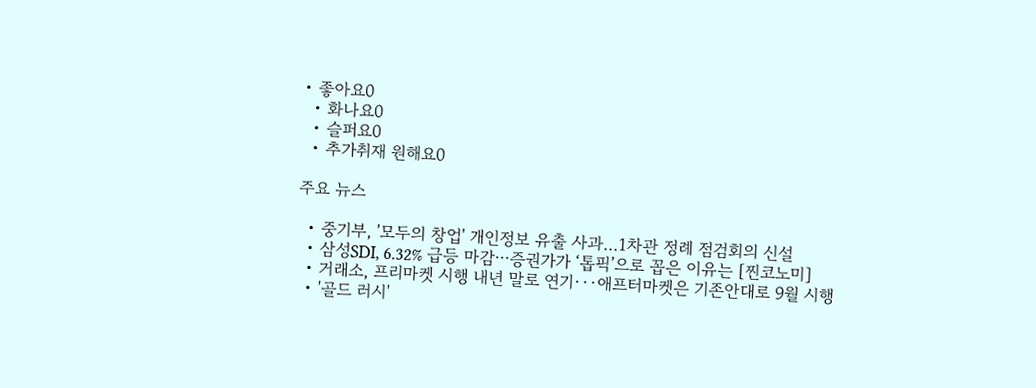• 좋아요0
  • 화나요0
  • 슬퍼요0
  • 추가취재 원해요0

주요 뉴스

  • 중기부, '모두의 창업' 개인정보 유출 사과...1차관 정례 점검회의 신설
  • 삼성SDI, 6.32% 급등 마감⋯증권가가 ‘톱픽’으로 꼽은 이유는 [찐코노미]
  • 거래소, 프리마켓 시행 내년 말로 연기···애프터마켓은 기존안대로 9월 시행
  • '골드 러시'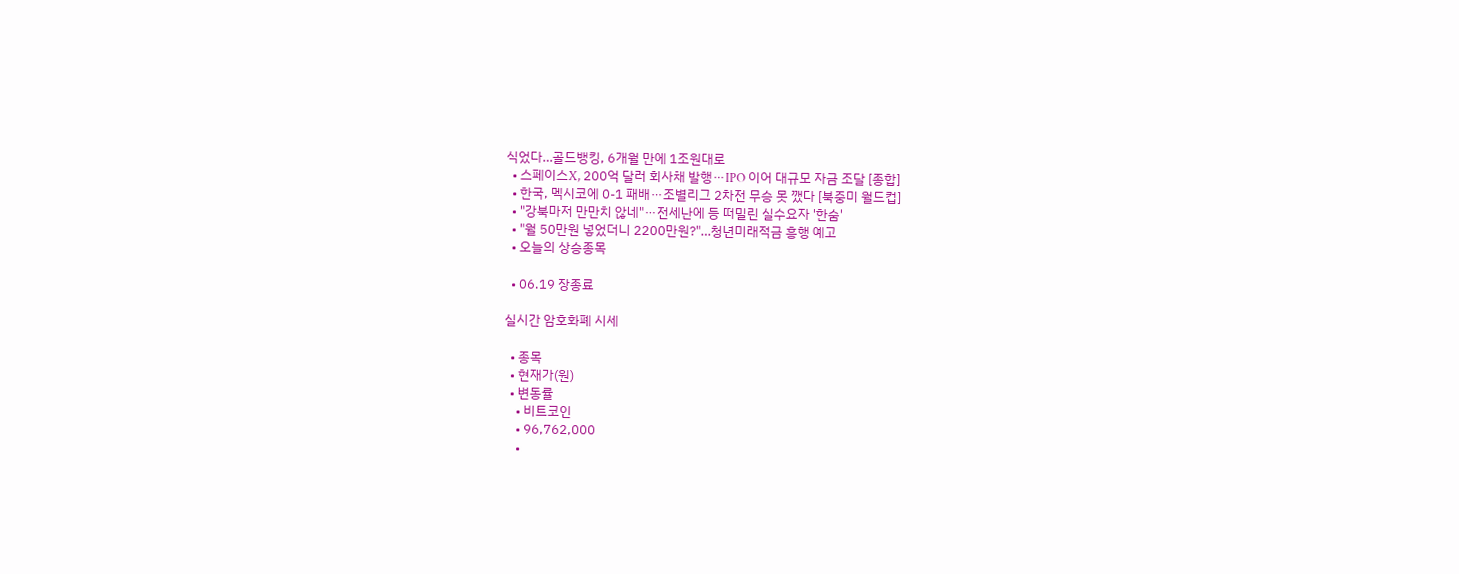식었다…골드뱅킹, 6개월 만에 1조원대로
  • 스페이스X, 200억 달러 회사채 발행⋯IPO 이어 대규모 자금 조달 [종합]
  • 한국, 멕시코에 0-1 패배⋯조별리그 2차전 무승 못 깼다 [북중미 월드컵]
  • "강북마저 만만치 않네"⋯전세난에 등 떠밀린 실수요자 '한숨'
  • "월 50만원 넣었더니 2200만원?"…청년미래적금 흥행 예고
  • 오늘의 상승종목

  • 06.19 장종료

실시간 암호화폐 시세

  • 종목
  • 현재가(원)
  • 변동률
    • 비트코인
    • 96,762,000
    •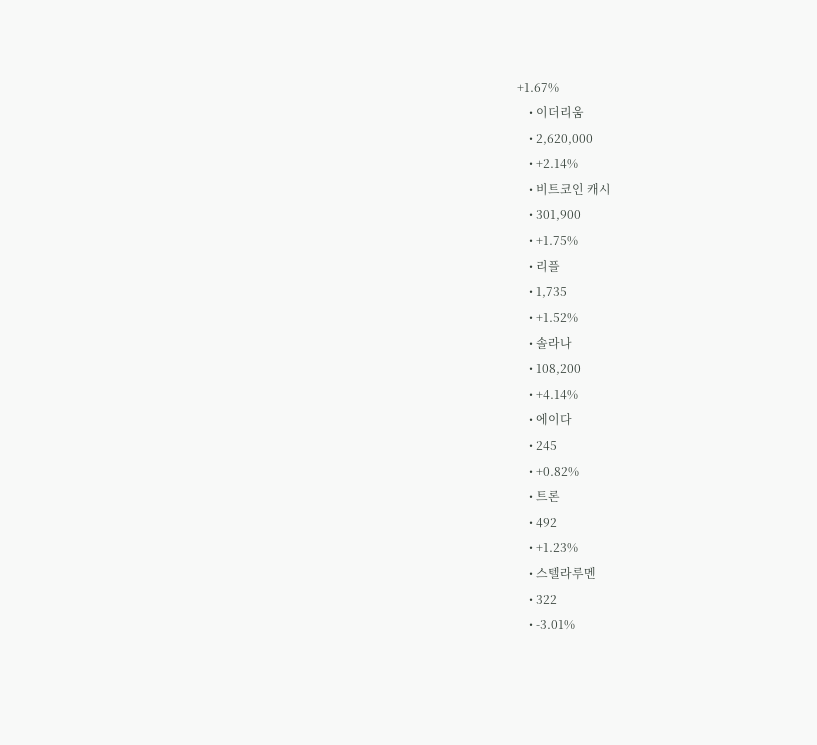+1.67%
    • 이더리움
    • 2,620,000
    • +2.14%
    • 비트코인 캐시
    • 301,900
    • +1.75%
    • 리플
    • 1,735
    • +1.52%
    • 솔라나
    • 108,200
    • +4.14%
    • 에이다
    • 245
    • +0.82%
    • 트론
    • 492
    • +1.23%
    • 스텔라루멘
    • 322
    • -3.01%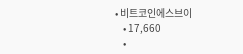• 비트코인에스브이
    • 17,660
    •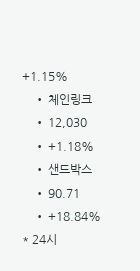+1.15%
    • 체인링크
    • 12,030
    • +1.18%
    • 샌드박스
    • 90.71
    • +18.84%
* 24시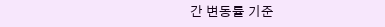간 변동률 기준